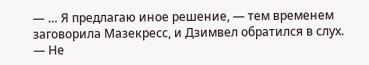— … Я предлагаю иное решение, — тем временем заговорила Мазекресс, и Дзимвел обратился в слух. — Не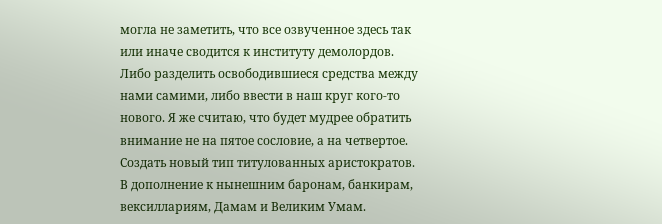могла не заметить, что все озвученное здесь так или иначе сводится к институту демолордов. Либо разделить освободившиеся средства между нами самими, либо ввести в наш круг кого-то нового. Я же считаю, что будет мудрее обратить внимание не на пятое сословие, а на четвертое. Создать новый тип титулованных аристократов. В дополнение к нынешним баронам, банкирам, вексиллариям, Дамам и Великим Умам.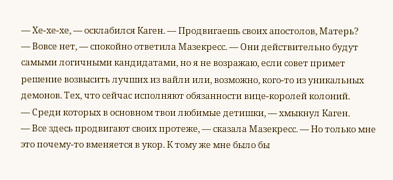— Хе-хе-хе, — осклабился Каген. — Продвигаешь своих апостолов, Матерь?
— Вовсе нет, — спокойно ответила Мазекресс. — Они действительно будут самыми логичными кандидатами, но я не возражаю, если совет примет решение возвысить лучших из вайли или, возможно, кого-то из уникальных демонов. Тех, что сейчас исполняют обязанности вице-королей колоний.
— Среди которых в основном твои любимые детишки, — хмыкнул Каген.
— Все здесь продвигают своих протеже, — сказала Мазекресс. — Но только мне это почему-то вменяется в укор. К тому же мне было бы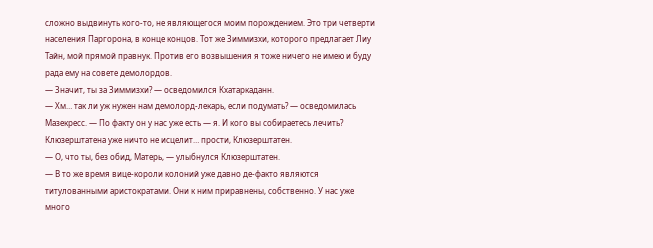сложно выдвинуть кого-то, не являющегося моим порождением. Это три четверти населения Паргорона, в конце концов. Тот же Зиммизхи, которого предлагает Лиу Тайн, мой прямой правнук. Против его возвышения я тоже ничего не имею и буду рада ему на совете демолордов.
— Значит, ты за Зиммизхи? — осведомился Кхатаркаданн.
— Хм… так ли уж нужен нам демолорд-лекарь, если подумать? — осведомилась Мазекресс. — По факту он у нас уже есть — я. И кого вы собираетесь лечить? Клюзерштатена уже ничто не исцелит… прости, Клюзерштатен.
— О, что ты, без обид, Матерь, — улыбнулся Клюзерштатен.
— В то же время вице-короли колоний уже давно де-факто являются титулованными аристократами. Они к ним приравнены, собственно. У нас уже много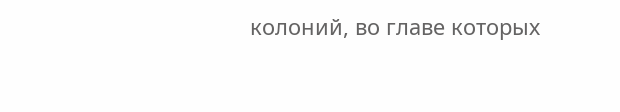колоний, во главе которых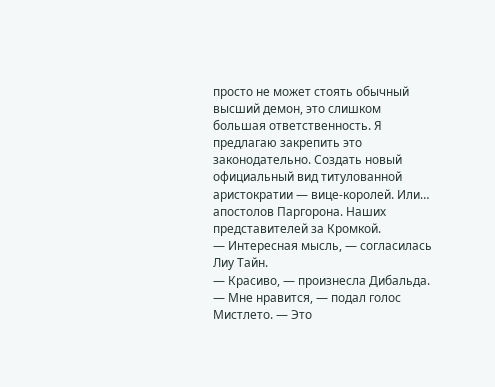просто не может стоять обычный высший демон, это слишком большая ответственность. Я предлагаю закрепить это законодательно. Создать новый официальный вид титулованной аристократии — вице-королей. Или… апостолов Паргорона. Наших представителей за Кромкой.
— Интересная мысль, — согласилась Лиу Тайн.
— Красиво, — произнесла Дибальда.
— Мне нравится, — подал голос Мистлето. — Это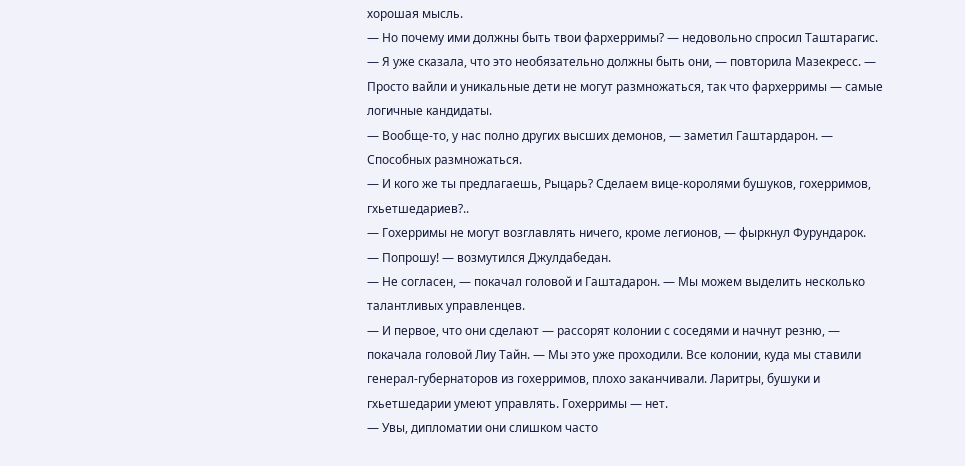хорошая мысль.
— Но почему ими должны быть твои фархерримы? — недовольно спросил Таштарагис.
— Я уже сказала, что это необязательно должны быть они, — повторила Мазекресс. — Просто вайли и уникальные дети не могут размножаться, так что фархерримы — самые логичные кандидаты.
— Вообще-то, у нас полно других высших демонов, — заметил Гаштардарон. — Способных размножаться.
— И кого же ты предлагаешь, Рыцарь? Сделаем вице-королями бушуков, гохерримов, гхьетшедариев?..
— Гохерримы не могут возглавлять ничего, кроме легионов, — фыркнул Фурундарок.
— Попрошу! — возмутился Джулдабедан.
— Не согласен, — покачал головой и Гаштадарон. — Мы можем выделить несколько талантливых управленцев.
— И первое, что они сделают — рассорят колонии с соседями и начнут резню, — покачала головой Лиу Тайн. — Мы это уже проходили. Все колонии, куда мы ставили генерал-губернаторов из гохерримов, плохо заканчивали. Ларитры, бушуки и гхьетшедарии умеют управлять. Гохерримы — нет.
— Увы, дипломатии они слишком часто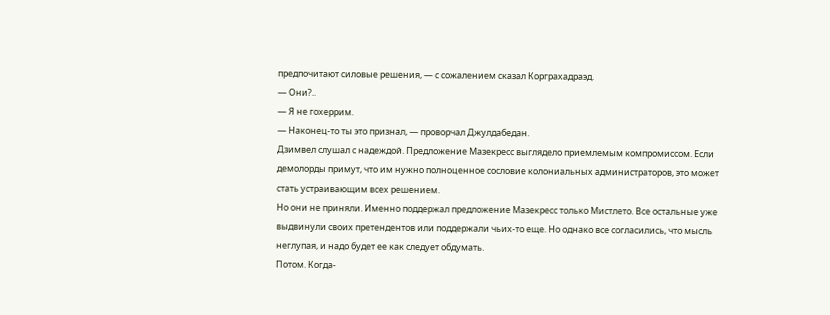предпочитают силовые решения, — с сожалением сказал Корграхадраэд.
— Они?..
— Я не гохеррим.
— Наконец-то ты это признал, — проворчал Джулдабедан.
Дзимвел слушал с надеждой. Предложение Мазекресс выглядело приемлемым компромиссом. Если демолорды примут, что им нужно полноценное сословие колониальных администраторов, это может стать устраивающим всех решением.
Но они не приняли. Именно поддержал предложение Мазекресс только Мистлето. Все остальные уже выдвинули своих претендентов или поддержали чьих-то еще. Но однако все согласились, что мысль неглупая, и надо будет ее как следует обдумать.
Потом. Когда-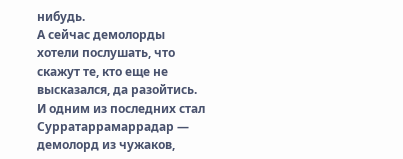нибудь.
А сейчас демолорды хотели послушать, что скажут те, кто еще не высказался, да разойтись. И одним из последних стал Сурратаррамаррадар — демолорд из чужаков,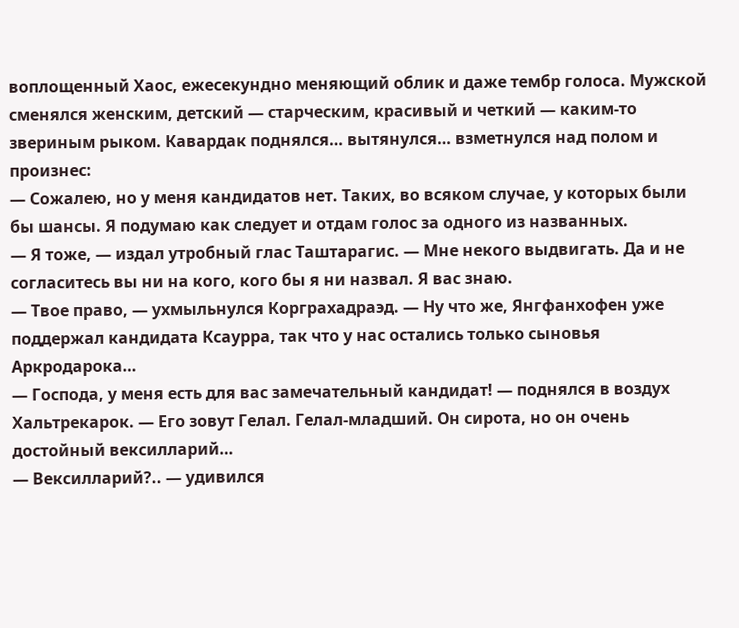воплощенный Хаос, ежесекундно меняющий облик и даже тембр голоса. Мужской сменялся женским, детский — старческим, красивый и четкий — каким-то звериным рыком. Кавардак поднялся… вытянулся… взметнулся над полом и произнес:
— Сожалею, но у меня кандидатов нет. Таких, во всяком случае, у которых были бы шансы. Я подумаю как следует и отдам голос за одного из названных.
— Я тоже, — издал утробный глас Таштарагис. — Мне некого выдвигать. Да и не согласитесь вы ни на кого, кого бы я ни назвал. Я вас знаю.
— Твое право, — ухмыльнулся Корграхадраэд. — Ну что же, Янгфанхофен уже поддержал кандидата Ксаурра, так что у нас остались только сыновья Аркродарока…
— Господа, у меня есть для вас замечательный кандидат! — поднялся в воздух Хальтрекарок. — Его зовут Гелал. Гелал-младший. Он сирота, но он очень достойный вексилларий…
— Вексилларий?.. — удивился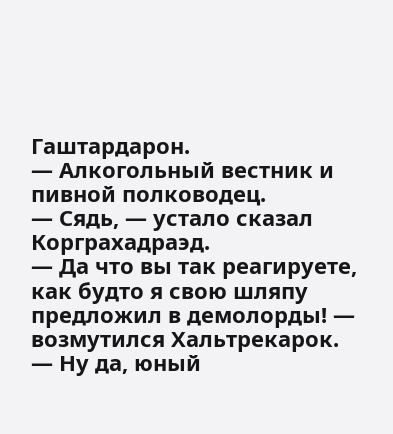Гаштардарон.
— Алкогольный вестник и пивной полководец.
— Сядь, — устало сказал Корграхадраэд.
— Да что вы так реагируете, как будто я свою шляпу предложил в демолорды! — возмутился Хальтрекарок. — Ну да, юный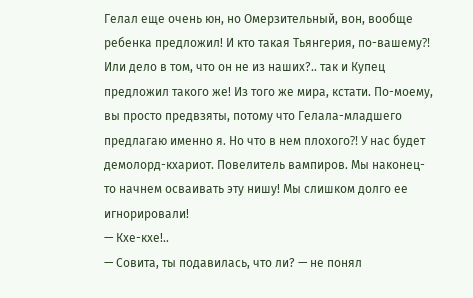Гелал еще очень юн, но Омерзительный, вон, вообще ребенка предложил! И кто такая Тьянгерия, по-вашему⁈ Или дело в том, что он не из наших?.. так и Купец предложил такого же! Из того же мира, кстати. По-моему, вы просто предвзяты, потому что Гелала-младшего предлагаю именно я. Но что в нем плохого⁈ У нас будет демолорд-кхариот. Повелитель вампиров. Мы наконец-то начнем осваивать эту нишу! Мы слишком долго ее игнорировали!
— Кхе-кхе!..
— Совита, ты подавилась, что ли? — не понял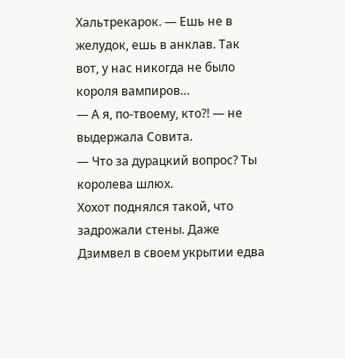Хальтрекарок. — Ешь не в желудок, ешь в анклав. Так вот, у нас никогда не было короля вампиров…
— А я, по-твоему, кто⁈ — не выдержала Совита.
— Что за дурацкий вопрос? Ты королева шлюх.
Хохот поднялся такой, что задрожали стены. Даже Дзимвел в своем укрытии едва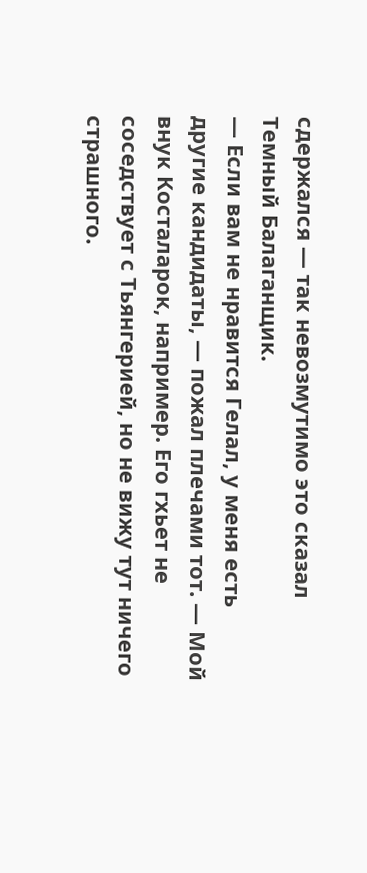сдержался — так невозмутимо это сказал Темный Балаганщик.
— Если вам не нравится Гелал, у меня есть другие кандидаты, — пожал плечами тот. — Мой внук Косталарок, например. Его гхьет не соседствует с Тьянгерией, но не вижу тут ничего страшного.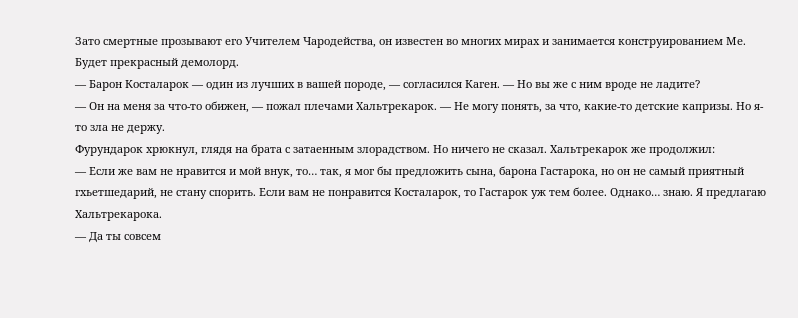Зато смертные прозывают его Учителем Чародейства, он известен во многих мирах и занимается конструированием Ме. Будет прекрасный демолорд.
— Барон Косталарок — один из лучших в вашей породе, — согласился Каген. — Но вы же с ним вроде не ладите?
— Он на меня за что-то обижен, — пожал плечами Хальтрекарок. — Не могу понять, за что, какие-то детские капризы. Но я-то зла не держу.
Фурундарок хрюкнул, глядя на брата с затаенным злорадством. Но ничего не сказал. Хальтрекарок же продолжил:
— Если же вам не нравится и мой внук, то… так, я мог бы предложить сына, барона Гастарока, но он не самый приятный гхьетшедарий, не стану спорить. Если вам не понравится Косталарок, то Гастарок уж тем более. Однако… знаю. Я предлагаю Хальтрекарока.
— Да ты совсем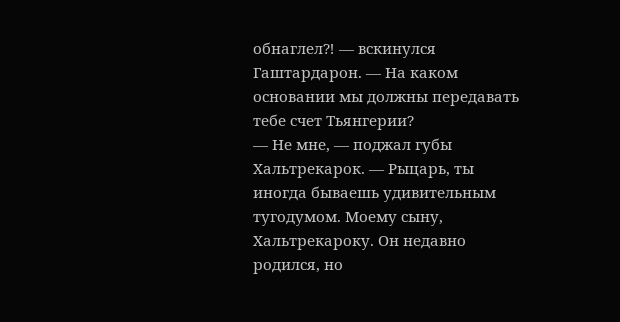обнаглел⁈ — вскинулся Гаштардарон. — На каком основании мы должны передавать тебе счет Тьянгерии?
— Не мне, — поджал губы Хальтрекарок. — Рыцарь, ты иногда бываешь удивительным тугодумом. Моему сыну, Хальтрекароку. Он недавно родился, но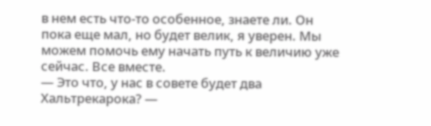в нем есть что-то особенное, знаете ли. Он пока еще мал, но будет велик, я уверен. Мы можем помочь ему начать путь к величию уже сейчас. Все вместе.
— Это что, у нас в совете будет два Хальтрекарока? —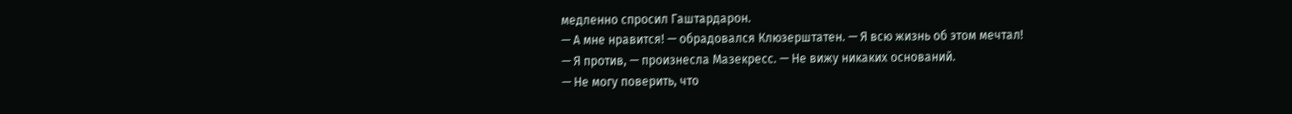медленно спросил Гаштардарон.
— А мне нравится! — обрадовался Клюзерштатен. — Я всю жизнь об этом мечтал!
— Я против, — произнесла Мазекресс. — Не вижу никаких оснований.
— Не могу поверить, что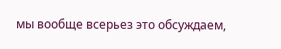мы вообще всерьез это обсуждаем,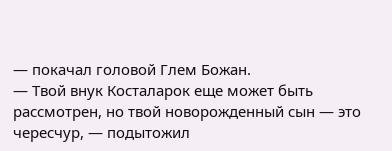— покачал головой Глем Божан.
— Твой внук Косталарок еще может быть рассмотрен, но твой новорожденный сын — это чересчур, — подытожил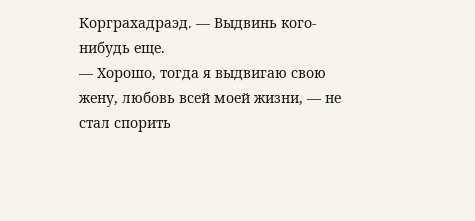Корграхадраэд. — Выдвинь кого-нибудь еще.
— Хорошо, тогда я выдвигаю свою жену, любовь всей моей жизни, — не стал спорить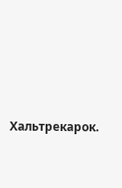Хальтрекарок.